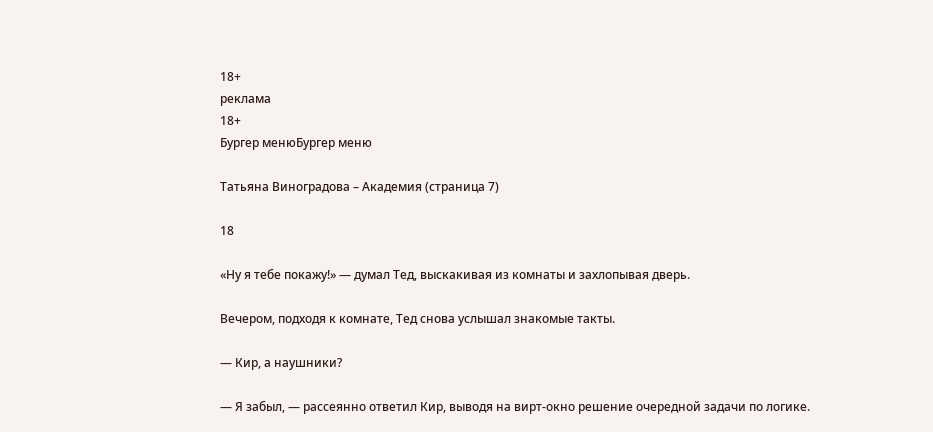18+
реклама
18+
Бургер менюБургер меню

Татьяна Виноградова – Академия (страница 7)

18

«Ну я тебе покажу!» — думал Тед, выскакивая из комнаты и захлопывая дверь.

Вечером, подходя к комнате, Тед снова услышал знакомые такты.

— Кир, а наушники?

— Я забыл, — рассеянно ответил Кир, выводя на вирт-окно решение очередной задачи по логике.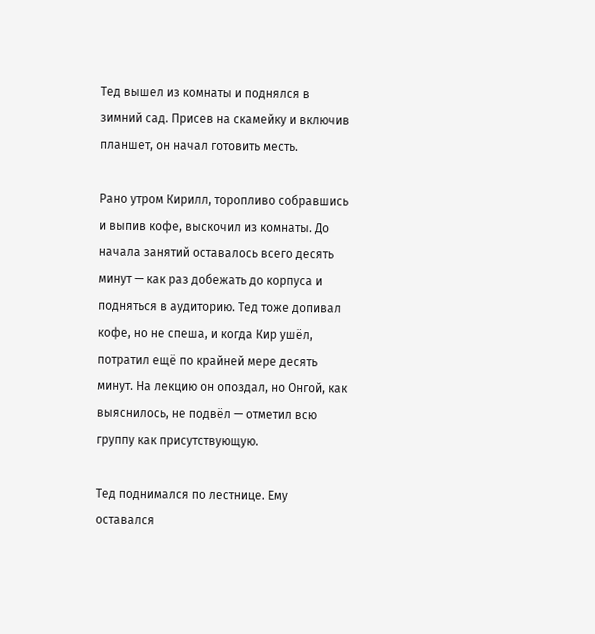Тед вышел из комнаты и поднялся в зимний сад. Присев на скамейку и включив планшет, он начал готовить месть.

Рано утром Кирилл, торопливо собравшись и выпив кофе, выскочил из комнаты. До начала занятий оставалось всего десять минут — как раз добежать до корпуса и подняться в аудиторию. Тед тоже допивал кофе, но не спеша, и когда Кир ушёл, потратил ещё по крайней мере десять минут. На лекцию он опоздал, но Онгой, как выяснилось, не подвёл — отметил всю группу как присутствующую.

Тед поднимался по лестнице. Ему оставался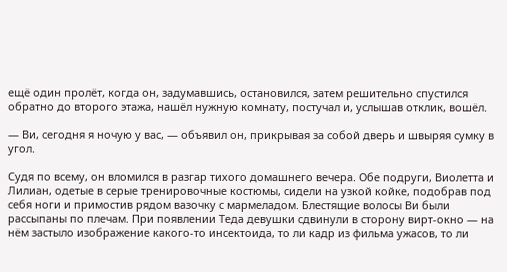ещё один пролёт, когда он, задумавшись, остановился, затем решительно спустился обратно до второго этажа, нашёл нужную комнату, постучал и, услышав отклик, вошёл.

— Ви, сегодня я ночую у вас, — объявил он, прикрывая за собой дверь и швыряя сумку в угол.

Судя по всему, он вломился в разгар тихого домашнего вечера. Обе подруги, Виолетта и Лилиан, одетые в серые тренировочные костюмы, сидели на узкой койке, подобрав под себя ноги и примостив рядом вазочку с мармеладом. Блестящие волосы Ви были рассыпаны по плечам. При появлении Теда девушки сдвинули в сторону вирт-окно — на нём застыло изображение какого-то инсектоида, то ли кадр из фильма ужасов, то ли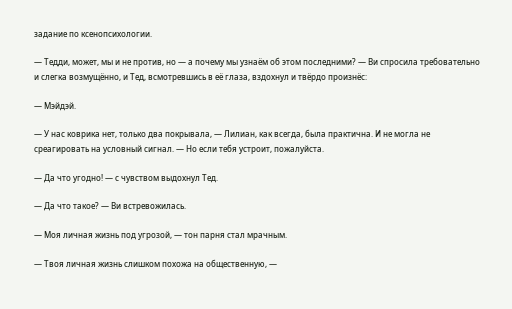задание по ксенопсихологии.

— Тедди, может, мы и не против, но — а почему мы узнаём об этом последними? — Ви спросила требовательно и слегка возмущённо, и Тед, всмотревшись в её глаза, вздохнул и твёрдо произнёс:

— Мэйдэй.

— У нас коврика нет, только два покрывала, — Лилиан, как всегда, была практична. И не могла не среагировать на условный сигнал. — Но если тебя устроит, пожалуйста.

— Да что угодно! — с чувством выдохнул Тед.

— Да что такое? — Ви встревожилась.

— Моя личная жизнь под угрозой, — тон парня стал мрачным.

— Твоя личная жизнь слишком похожа на общественную, —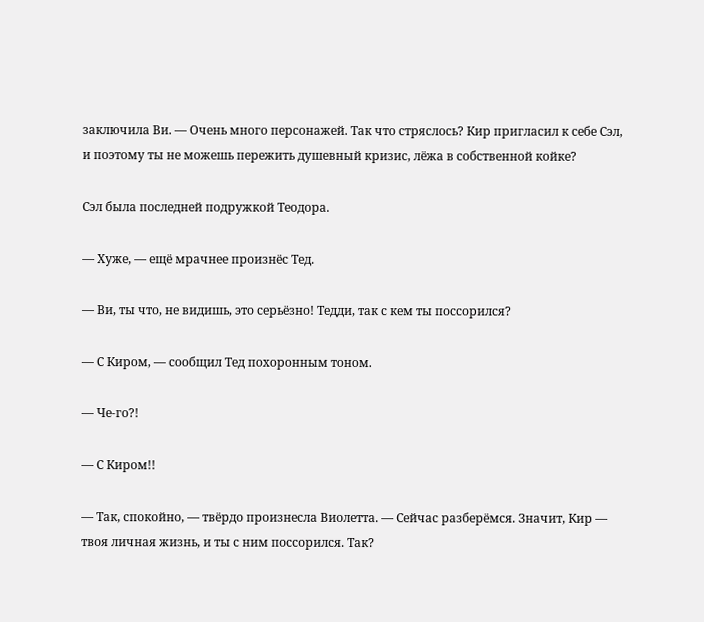заключила Ви. — Очень много персонажей. Так что стряслось? Кир пригласил к себе Сэл, и поэтому ты не можешь пережить душевный кризис, лёжа в собственной койке?

Сэл была последней подружкой Теодора.

— Хуже, — ещё мрачнее произнёс Тед.

— Ви, ты что, не видишь, это серьёзно! Тедди, так с кем ты поссорился?

— С Киром, — сообщил Тед похоронным тоном.

— Че-го?!

— С Киром!!

— Так, спокойно, — твёрдо произнесла Виолетта. — Сейчас разберёмся. Значит, Кир — твоя личная жизнь, и ты с ним поссорился. Так?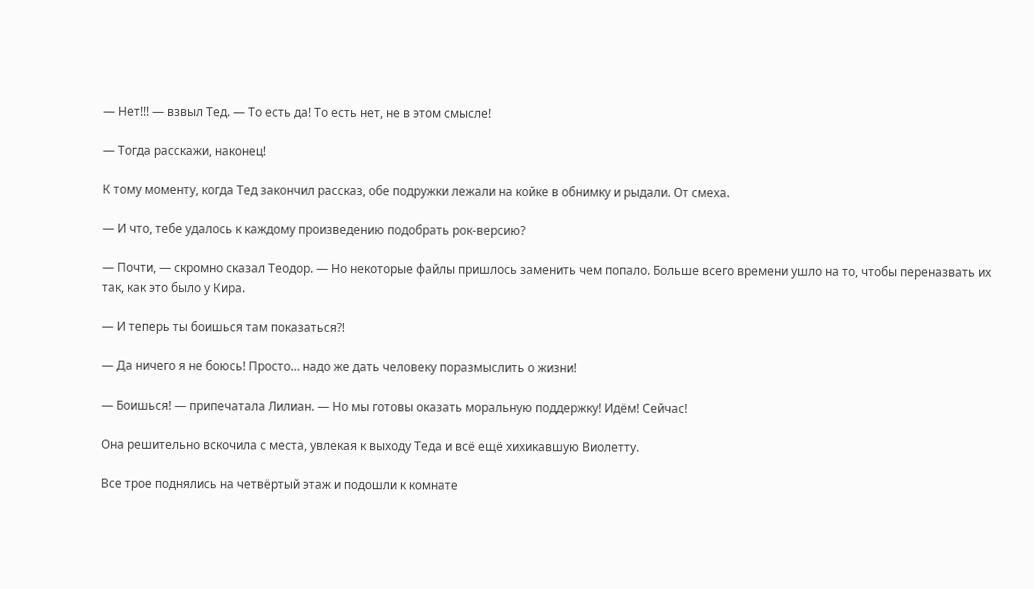— Нет!!! — взвыл Тед. — То есть да! То есть нет, не в этом смысле!

— Тогда расскажи, наконец!

К тому моменту, когда Тед закончил рассказ, обе подружки лежали на койке в обнимку и рыдали. От смеха.

— И что, тебе удалось к каждому произведению подобрать рок-версию?

— Почти, — скромно сказал Теодор. — Но некоторые файлы пришлось заменить чем попало. Больше всего времени ушло на то, чтобы переназвать их так, как это было у Кира.

— И теперь ты боишься там показаться?!

— Да ничего я не боюсь! Просто… надо же дать человеку поразмыслить о жизни!

— Боишься! — припечатала Лилиан. — Но мы готовы оказать моральную поддержку! Идём! Сейчас!

Она решительно вскочила с места, увлекая к выходу Теда и всё ещё хихикавшую Виолетту.

Все трое поднялись на четвёртый этаж и подошли к комнате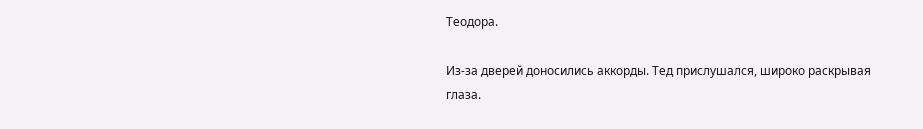Теодора.

Из-за дверей доносились аккорды. Тед прислушался, широко раскрывая глаза.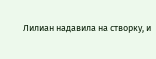Лилиан надавила на створку, и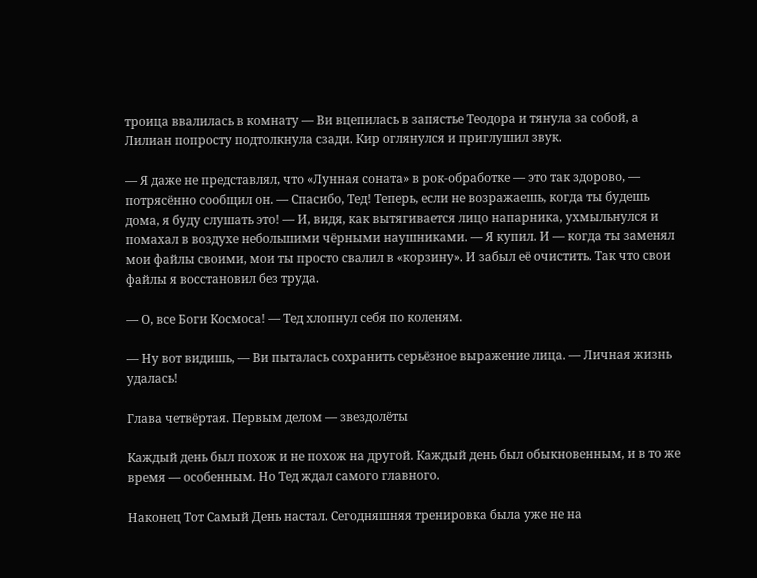троица ввалилась в комнату — Ви вцепилась в запястье Теодора и тянула за собой, а Лилиан попросту подтолкнула сзади. Кир оглянулся и приглушил звук.

— Я даже не представлял, что «Лунная соната» в рок-обработке — это так здорово, — потрясённо сообщил он. — Спасибо, Тед! Теперь, если не возражаешь, когда ты будешь дома, я буду слушать это! — И, видя, как вытягивается лицо напарника, ухмыльнулся и помахал в воздухе небольшими чёрными наушниками. — Я купил. И — когда ты заменял мои файлы своими, мои ты просто свалил в «корзину». И забыл её очистить. Так что свои файлы я восстановил без труда.

— О, все Боги Космоса! — Тед хлопнул себя по коленям.

— Ну вот видишь, — Ви пыталась сохранить серьёзное выражение лица. — Личная жизнь удалась!

Глава четвёртая. Первым делом — звездолёты

Каждый день был похож и не похож на другой. Каждый день был обыкновенным, и в то же время — особенным. Но Тед ждал самого главного.

Наконец Тот Самый День настал. Сегодняшняя тренировка была уже не на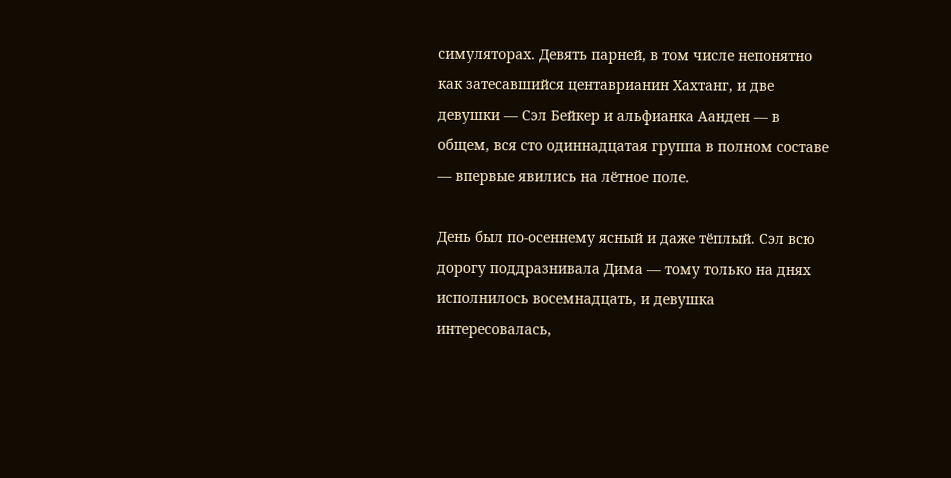симуляторах. Девять парней, в том числе непонятно как затесавшийся центаврианин Хахтанг, и две девушки — Сэл Бейкер и альфианка Аанден — в общем, вся сто одиннадцатая группа в полном составе — впервые явились на лётное поле.

День был по-осеннему ясный и даже тёплый. Сэл всю дорогу поддразнивала Дима — тому только на днях исполнилось восемнадцать, и девушка интересовалась,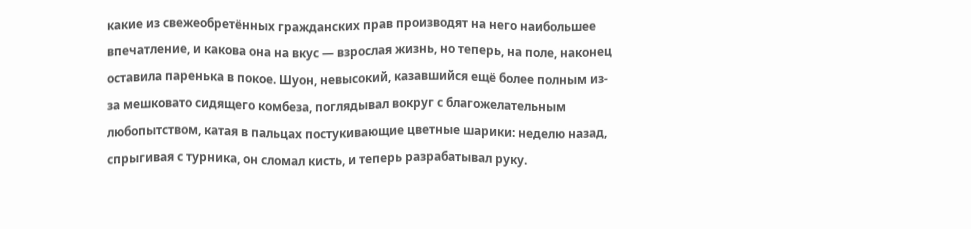какие из свежеобретённых гражданских прав производят на него наибольшее впечатление, и какова она на вкус — взрослая жизнь, но теперь, на поле, наконец оставила паренька в покое. Шуон, невысокий, казавшийся ещё более полным из-за мешковато сидящего комбеза, поглядывал вокруг с благожелательным любопытством, катая в пальцах постукивающие цветные шарики: неделю назад, спрыгивая с турника, он сломал кисть, и теперь разрабатывал руку.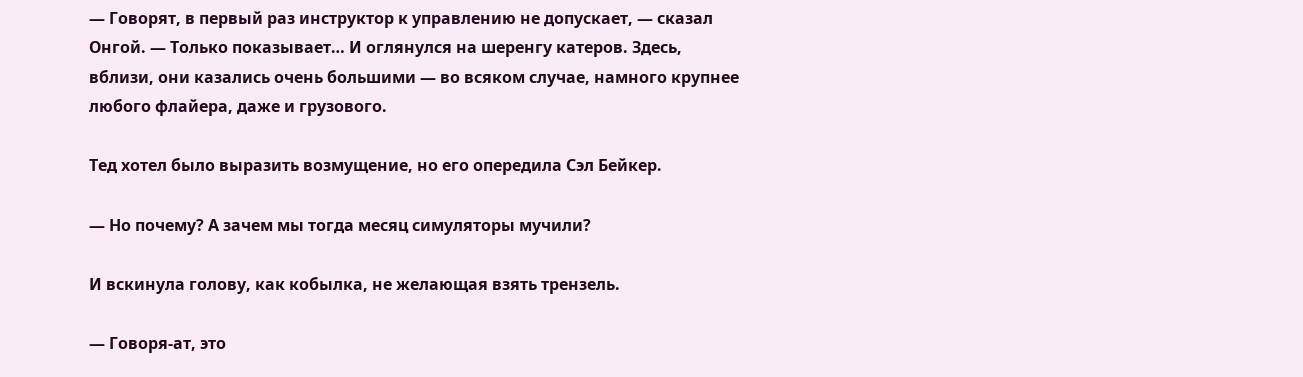— Говорят, в первый раз инструктор к управлению не допускает, — сказал Онгой. — Только показывает… И оглянулся на шеренгу катеров. Здесь, вблизи, они казались очень большими — во всяком случае, намного крупнее любого флайера, даже и грузового.

Тед хотел было выразить возмущение, но его опередила Сэл Бейкер.

— Но почему? А зачем мы тогда месяц симуляторы мучили?

И вскинула голову, как кобылка, не желающая взять трензель.

— Говоря-ат, это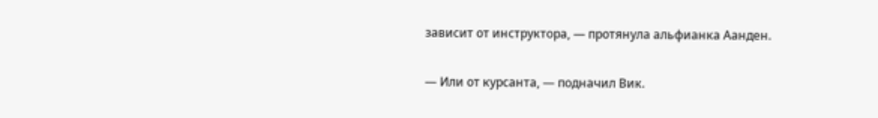зависит от инструктора, — протянула альфианка Аанден.

— Или от курсанта, — подначил Вик.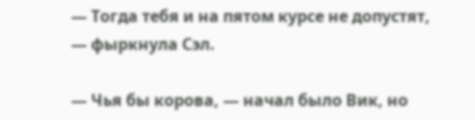— Тогда тебя и на пятом курсе не допустят, — фыркнула Сэл.

— Чья бы корова, — начал было Вик, но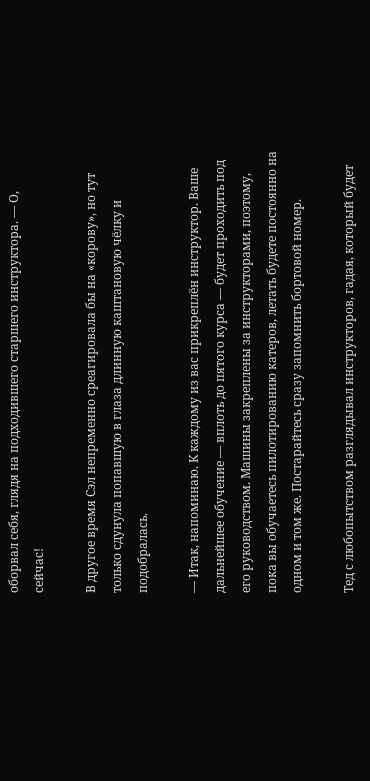оборвал себя, глядя на подходившего старшего инструктора. — О, сейчас!

В другое время Сэл непременно среагировала бы на «корову», но тут только сдунула попавшую в глаза длинную каштановую чёлку и подобралась.

— Итак, напоминаю. К каждому из вас прикреплён инструктор. Ваше дальнейшее обучение — вплоть до пятого курса — будет проходить под его руководством. Машины закреплены за инструкторами, поэтому, пока вы обучаетесь пилотированию катеров, летать будете постоянно на одном и том же. Постарайтесь сразу запомнить бортовой номер.

Тед с любопытством разглядывал инструкторов, гадая, который будет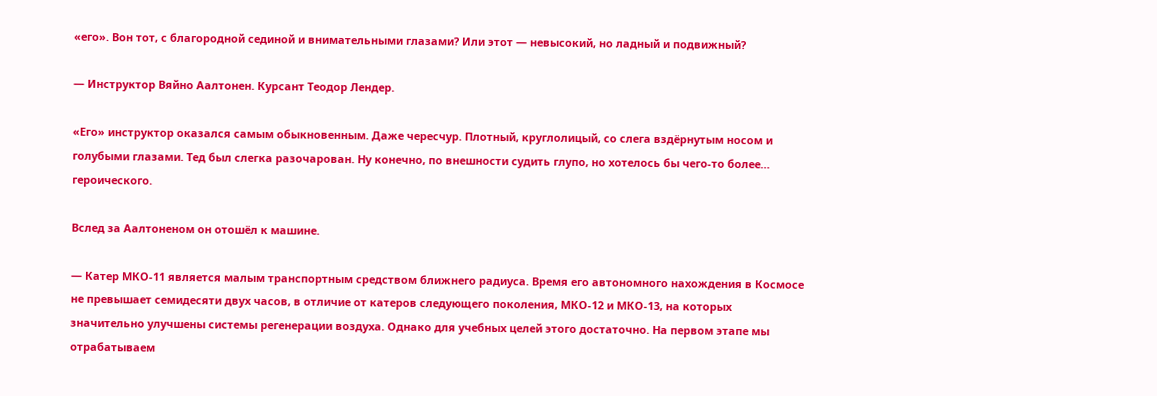«его». Вон тот, с благородной сединой и внимательными глазами? Или этот — невысокий, но ладный и подвижный?

— Инструктор Вяйно Аалтонен. Курсант Теодор Лендер.

«Его» инструктор оказался самым обыкновенным. Даже чересчур. Плотный, круглолицый, со слега вздёрнутым носом и голубыми глазами. Тед был слегка разочарован. Ну конечно, по внешности судить глупо, но хотелось бы чего-то более… героического.

Вслед за Аалтоненом он отошёл к машине.

— Катер МКО-11 является малым транспортным средством ближнего радиуса. Время его автономного нахождения в Космосе не превышает семидесяти двух часов, в отличие от катеров следующего поколения, МКО-12 и МКО-13, на которых значительно улучшены системы регенерации воздуха. Однако для учебных целей этого достаточно. На первом этапе мы отрабатываем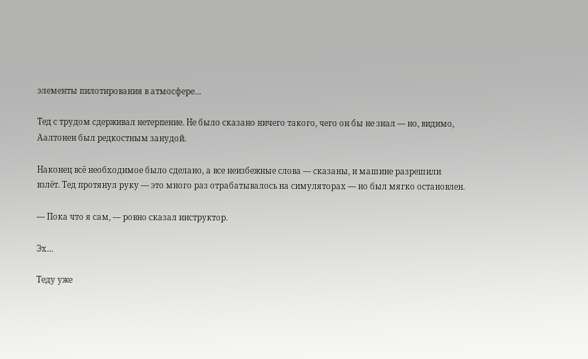элементы пилотирования в атмосфере…

Тед с трудом сдерживал нетерпение. Не было сказано ничего такого, чего он бы не знал — но, видимо, Аалтонен был редкостным занудой.

Наконец всё необходимое было сделано, а все неизбежные слова — сказаны, и машине разрешили взлёт. Тед протянул руку — это много раз отрабатывалось на симуляторах — но был мягко остановлен.

— Пока что я сам, — ровно сказал инструктор.

Эх…

Теду уже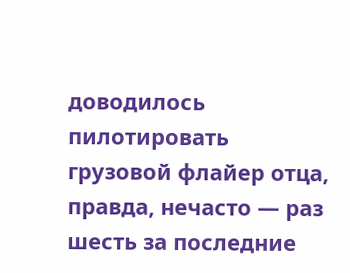доводилось пилотировать грузовой флайер отца, правда, нечасто — раз шесть за последние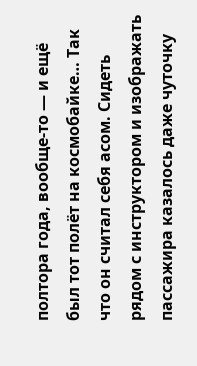полтора года, вообще-то — и ещё был тот полёт на космобайке… Так что он считал себя асом. Сидеть рядом с инструктором и изображать пассажира казалось даже чуточку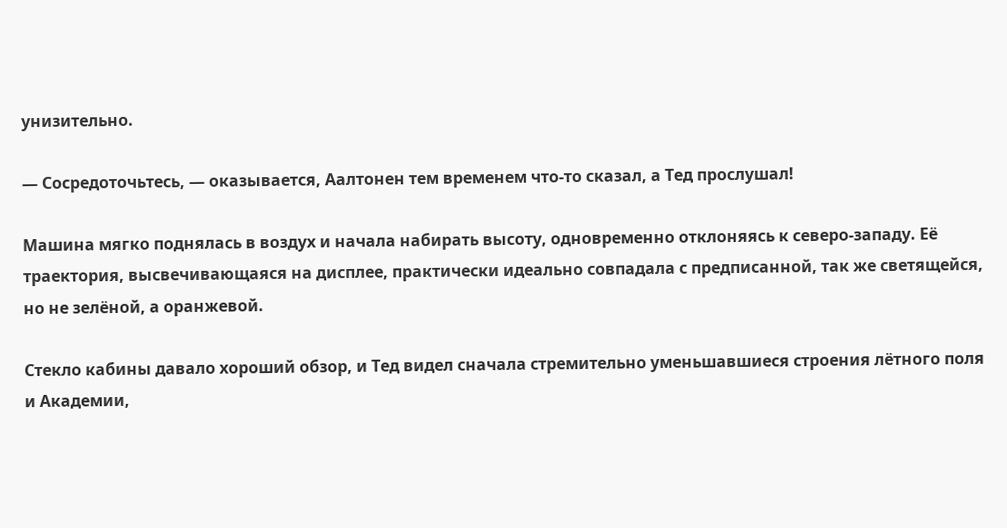унизительно.

— Сосредоточьтесь, — оказывается, Аалтонен тем временем что-то сказал, а Тед прослушал!

Машина мягко поднялась в воздух и начала набирать высоту, одновременно отклоняясь к северо-западу. Её траектория, высвечивающаяся на дисплее, практически идеально совпадала с предписанной, так же светящейся, но не зелёной, а оранжевой.

Стекло кабины давало хороший обзор, и Тед видел сначала стремительно уменьшавшиеся строения лётного поля и Академии,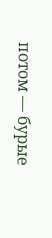потом — бурые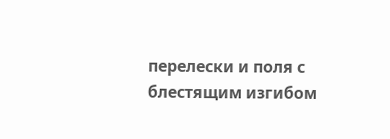перелески и поля с блестящим изгибом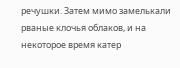речушки. Затем мимо замелькали рваные клочья облаков, и на некоторое время катер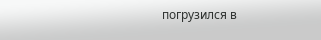погрузился в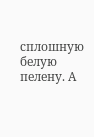сплошную белую пелену. А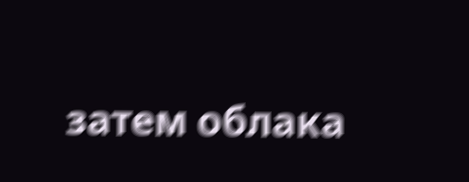затем облака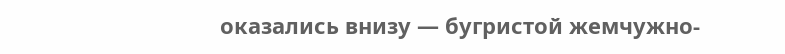оказались внизу — бугристой жемчужно-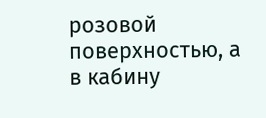розовой поверхностью, а в кабину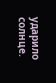ударило солнце.